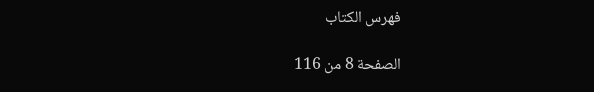فهرس الكتاب

الصفحة 8 من 116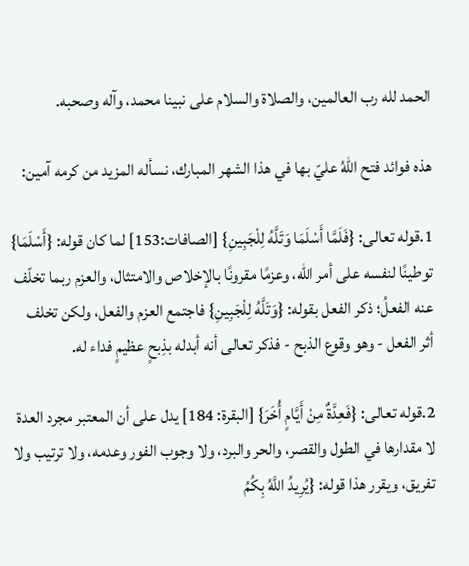الحمد لله رب العالمين، والصلاة والسلام على نبينا محمد، وآله وصحبه.

هذه فوائد فتح اللهُ عليّ بها في هذا الشهر المبارك، نسأله المزيد من كرمه آمين:

1.قوله تعالى: {فَلَمَّا أَسْلَمَا وَتَلَّهُ لِلْجَبِينِ} [الصافات:153] لما كان قوله: {أَسْلَمَا} توطينًا لنفسه على أمر الله، وعزمًا مقرونًا بالإخلاص والامتثال، والعزم ربما تخلّف عنه الفعلُ؛ ذكر الفعل بقوله: {وَتَلَّهُ لِلْجَبِينِ} فاجتمع العزم والفعل، ولكن تخلف أثر الفعل - وهو وقوع الذبح - فذكر تعالى أنه أبدله بذِبحٍ عظيمٍ فداء له.

2.قوله تعالى: {فَعِدَّةٌ مِنْ أَيَّامٍ أُخَرَ} [البقرة: 184] يدل على أن المعتبر مجرد العدة لا مقدارها في الطول والقصر، والحر والبرد، ولا وجوب الفور وعدمه، ولا ترتيب ولا تفريق، ويقرر هذا قوله: {يُرِيدُ اللَّهُ بِكُمُ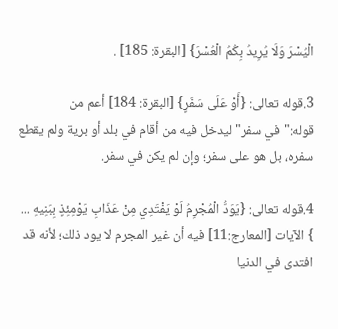الْيُسْرَ وَلَا يُرِيدُ بِكُمُ الْعُسْرَ} [البقرة: 185] .

3.قوله تعالى: {أَوْ عَلَى سَفَرٍ} [البقرة: 184] أعم من قوله:"في سفر"ليدخل فيه من أقام في بلد أو برية ولم يقطع سفره، بل هو على سفر؛ وإن لم يكن في سفر.

4.قوله تعالى: {يَوَدُّ الْمُجْرِمُ لَوْ يَفْتَدِي مِنْ عَذَابِ يَوْمِئِذٍ بِبَنِيهِ ... } الآيات [المعارج:11] فيه أن غير المجرم لا يود ذلك؛ لأنه قد افتدى في الدنيا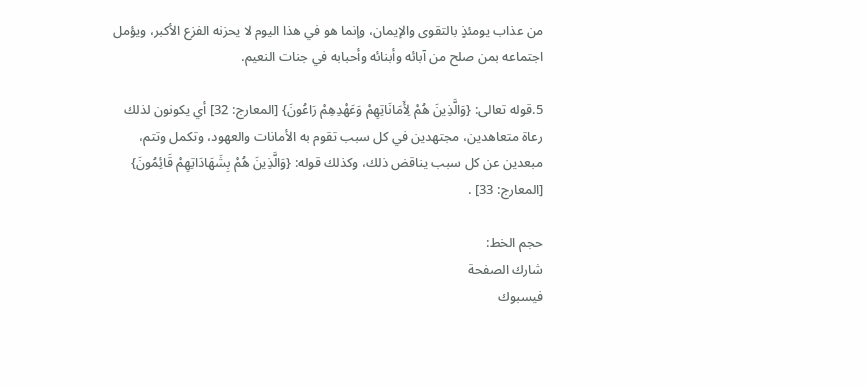من عذاب يومئذٍ بالتقوى والإيمان، وإنما هو في هذا اليوم لا يحزنه الفزع الأكبر، ويؤمل اجتماعه بمن صلح من آبائه وأبنائه وأحبابه في جنات النعيم.

5.قوله تعالى: {وَالَّذِينَ هُمْ لِأَمَانَاتِهِمْ وَعَهْدِهِمْ رَاعُونَ} [المعارج: 32] أي يكونون لذلك رعاة متعاهدين، مجتهدين في كل سبب تقوم به الأمانات والعهود، وتكمل وتتم، مبعدين عن كل سبب يناقض ذلك، وكذلك قوله: {وَالَّذِينَ هُمْ بِشَهَادَاتِهِمْ قَائِمُونَ} [المعارج: 33] .

حجم الخط:
شارك الصفحة
فيسبوك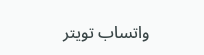واتساب تويتر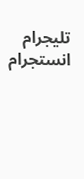تليجرام انستجرام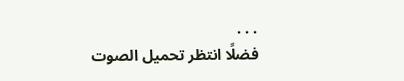. . .
فضلًا انتظر تحميل الصوت